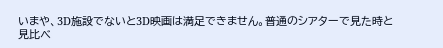いまや、3D施設でないと3D映画は満足できません。普通のシアターで見た時と見比べ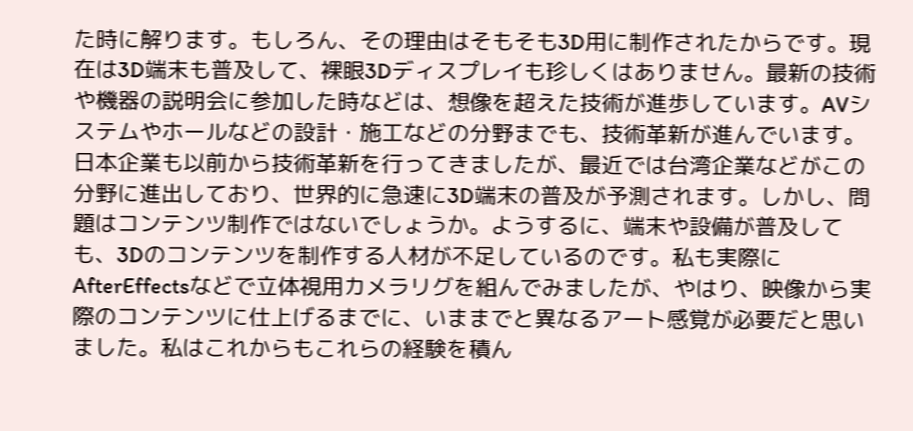た時に解ります。もしろん、その理由はそもそも3D用に制作されたからです。現在は3D端末も普及して、裸眼3Dディスプレイも珍しくはありません。最新の技術や機器の説明会に参加した時などは、想像を超えた技術が進歩しています。AVシステムやホールなどの設計・施工などの分野までも、技術革新が進んでいます。日本企業も以前から技術革新を行ってきましたが、最近では台湾企業などがこの分野に進出しており、世界的に急速に3D端末の普及が予測されます。しかし、問題はコンテンツ制作ではないでしょうか。ようするに、端末や設備が普及しても、3Dのコンテンツを制作する人材が不足しているのです。私も実際にAfterEffectsなどで立体視用カメラリグを組んでみましたが、やはり、映像から実際のコンテンツに仕上げるまでに、いままでと異なるアート感覚が必要だと思いました。私はこれからもこれらの経験を積ん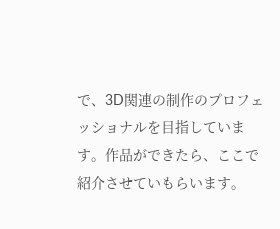で、3D関連の制作のプロフェッショナルを目指しています。作品ができたら、ここで紹介させていもらいます。